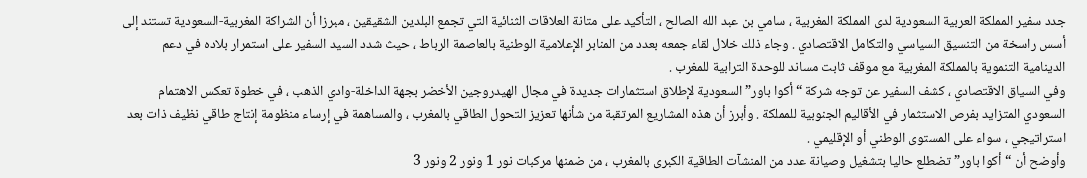جدد سفير المملكة العربية السعودية لدى المملكة المغربية ، سامي بن عبد الله الصالح ، التأكيد على متانة العلاقات الثنائية التي تجمع البلدين الشقيقين ، مبرزا أن الشراكة المغربية-السعودية تستند إلى أسس راسخة من التنسيق السياسي والتكامل الاقتصادي . وجاء ذلك خلال لقاء جمعه بعدد من المنابر الإعلامية الوطنية بالعاصمة الرباط ، حيث شدد السيد السفير على استمرار بلاده في دعم الدينامية التنموية بالمملكة المغربية مع موقف ثابت مساند للوحدة الترابية للمغرب .
وفي السياق الاقتصادي ، كشف السفير عن توجه شركة “ أكوا باور” السعودية لإطلاق استثمارات جديدة في مجال الهيدروجين الأخضر بجهة الداخلة-وادي الذهب ، في خطوة تعكس الاهتمام السعودي المتزايد بفرص الاستثمار في الأقاليم الجنوبية للمملكة . وأبرز أن هذه المشاريع المرتقبة من شأنها تعزيز التحول الطاقي بالمغرب ، والمساهمة في إرساء منظومة إنتاج طاقي نظيف ذات بعد استراتيجي ، سواء على المستوى الوطني أو الإقليمي .
وأوضح أن “أكوا باور” تضطلع حاليا بتشغيل وصيانة عدد من المنشآت الطاقية الكبرى بالمغرب ، من ضمنها مركبات نور 1 ونور 2 ونور 3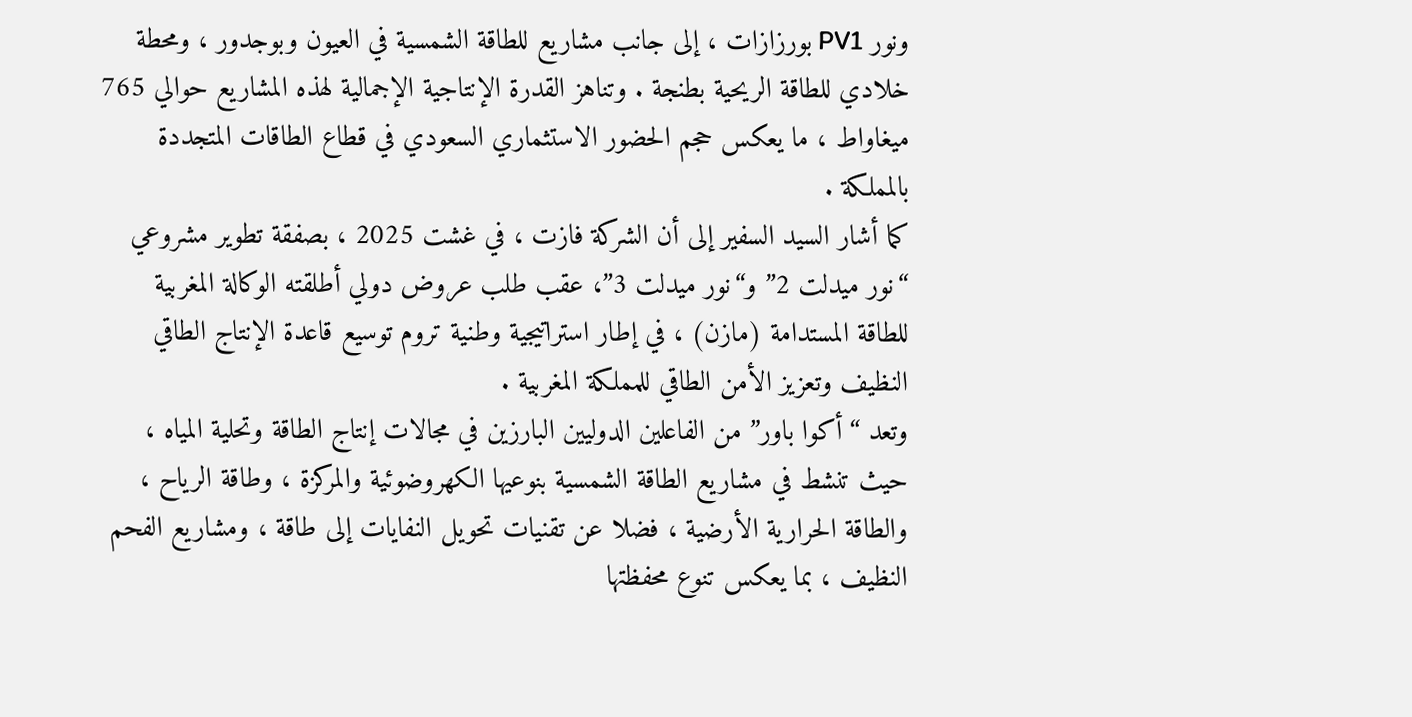ونور PV1 بورزازات ، إلى جانب مشاريع للطاقة الشمسية في العيون وبوجدور ، ومحطة خلادي للطاقة الريحية بطنجة . وتناهز القدرة الإنتاجية الإجمالية لهذه المشاريع حوالي 765 ميغاواط ، ما يعكس حجم الحضور الاستثماري السعودي في قطاع الطاقات المتجددة بالمملكة .
كما أشار السيد السفير إلى أن الشركة فازت ، في غشت 2025 ، بصفقة تطوير مشروعي “نور ميدلت 2” و“نور ميدلت 3”، عقب طلب عروض دولي أطلقته الوكالة المغربية للطاقة المستدامة (مازن) ، في إطار استراتيجية وطنية تروم توسيع قاعدة الإنتاج الطاقي النظيف وتعزيز الأمن الطاقي للمملكة المغربية .
وتعد “أكوا باور” من الفاعلين الدوليين البارزين في مجالات إنتاج الطاقة وتحلية المياه ، حيث تنشط في مشاريع الطاقة الشمسية بنوعيها الكهروضوئية والمركزة ، وطاقة الرياح ، والطاقة الحرارية الأرضية ، فضلا عن تقنيات تحويل النفايات إلى طاقة ، ومشاريع الفحم النظيف ، بما يعكس تنوع محفظتها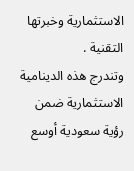الاستثمارية وخبرتها التقنية .
وتندرج هذه الدينامية الاستثمارية ضمن رؤية سعودية أوسع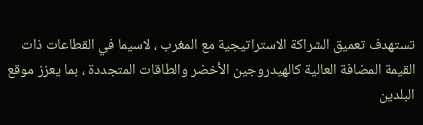تستهدف تعميق الشراكة الاستراتيجية مع المغرب ، لاسيما في القطاعات ذات القيمة المضافة العالية كالهيدروجين الأخضر والطاقات المتجددة ، بما يعزز موقع البلدين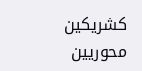كشريكين محوريين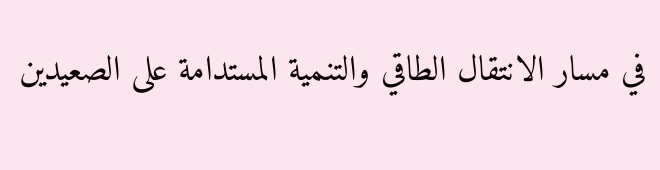في مسار الانتقال الطاقي والتنمية المستدامة على الصعيدين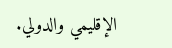الإقليمي والدولي.